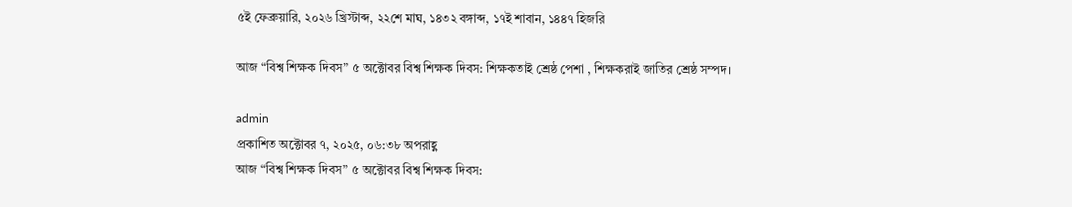৫ই ফেব্রুয়ারি, ২০২৬ খ্রিস্টাব্দ, ২২শে মাঘ, ১৪৩২ বঙ্গাব্দ, ১৭ই শাবান, ১৪৪৭ হিজরি

আজ “বিশ্ব শিক্ষক দিবস” ৫ অক্টোবর বিশ্ব শিক্ষক দিবস: শিক্ষকতাই শ্রেষ্ঠ পেশা , শিক্ষকরাই জাতির শ্রেষ্ঠ সম্পদ।

admin
প্রকাশিত অক্টোবর ৭, ২০২৫, ০৬:৩৮ অপরাহ্ণ
আজ “বিশ্ব শিক্ষক দিবস” ৫ অক্টোবর বিশ্ব শিক্ষক দিবস: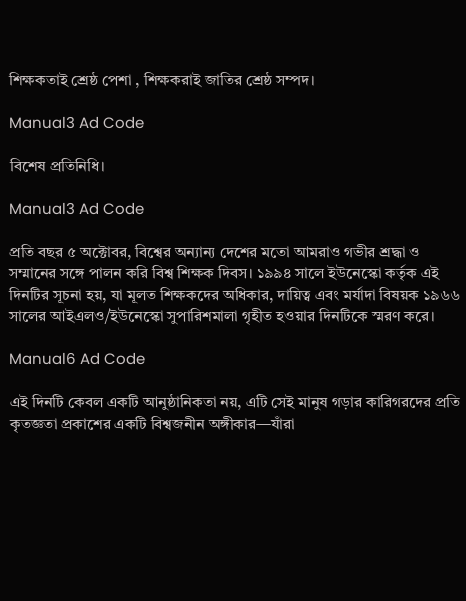শিক্ষকতাই শ্রেষ্ঠ পেশা , শিক্ষকরাই জাতির শ্রেষ্ঠ সম্পদ।

Manual3 Ad Code

বিশেষ প্রতিনিধি।

Manual3 Ad Code

প্রতি বছর ৫ অক্টোবর, বিশ্বের অন্যান্য দেশের মতো আমরাও গভীর শ্রদ্ধা ও সম্মানের সঙ্গে পালন করি বিশ্ব শিক্ষক দিবস। ১৯৯৪ সালে ইউনেস্কো কর্তৃক এই দিনটির সূচনা হয়, যা মূলত শিক্ষকদের অধিকার, দায়িত্ব এবং মর্যাদা বিষয়ক ১৯৬৬ সালের আইএলও/ইউনেস্কো সুপারিশমালা গৃহীত হওয়ার দিনটিকে স্মরণ করে।

Manual6 Ad Code

এই দিনটি কেবল একটি আনুষ্ঠানিকতা নয়, এটি সেই মানুষ গড়ার কারিগরদের প্রতি কৃতজ্ঞতা প্রকাশের একটি বিশ্বজনীন অঙ্গীকার—যাঁরা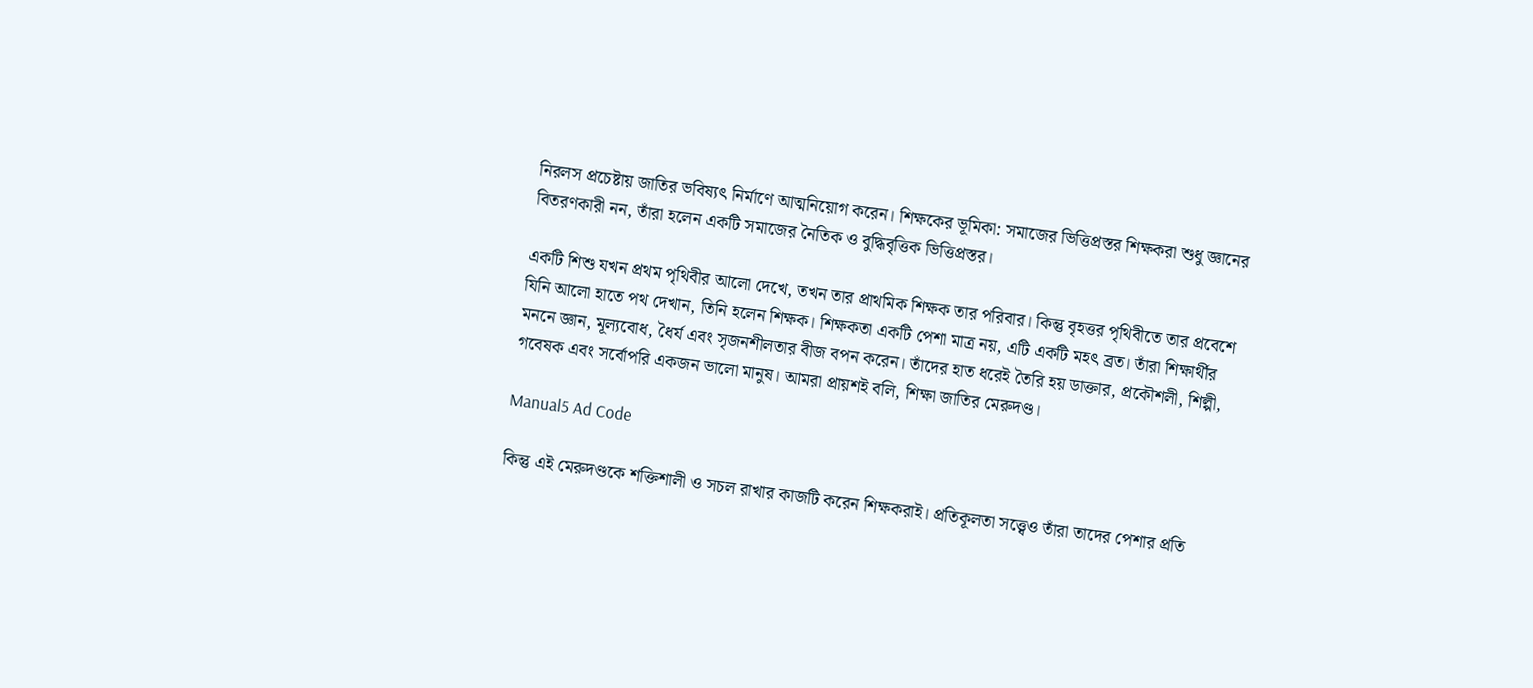নিরলস প্রচেষ্টায় জাতির ভবিষ্যৎ নির্মাণে আত্মনিয়োগ করেন। শিক্ষকের ভূমিকা: সমাজের ভিত্তিপ্রস্তর শিক্ষকরা শুধু জ্ঞানের বিতরণকারী নন, তাঁরা হলেন একটি সমাজের নৈতিক ও বুদ্ধিবৃত্তিক ভিত্তিপ্রস্তর।

একটি শিশু যখন প্রথম পৃথিবীর আলো দেখে, তখন তার প্রাথমিক শিক্ষক তার পরিবার। কিন্তু বৃহত্তর পৃথিবীতে তার প্রবেশে যিনি আলো হাতে পথ দেখান, তিনি হলেন শিক্ষক। শিক্ষকতা একটি পেশা মাত্র নয়, এটি একটি মহৎ ব্রত। তাঁরা শিক্ষার্থীর মননে জ্ঞান, মূল্যবোধ, ধৈর্য এবং সৃজনশীলতার বীজ বপন করেন। তাঁদের হাত ধরেই তৈরি হয় ডাক্তার, প্রকৌশলী, শিল্পী, গবেষক এবং সর্বোপরি একজন ভালো মানুষ। আমরা প্রায়শই বলি, শিক্ষা জাতির মেরুদণ্ড।

Manual5 Ad Code

কিন্তু এই মেরুদণ্ডকে শক্তিশালী ও সচল রাখার কাজটি করেন শিক্ষকরাই। প্রতিকূলতা সত্ত্বেও তাঁরা তাদের পেশার প্রতি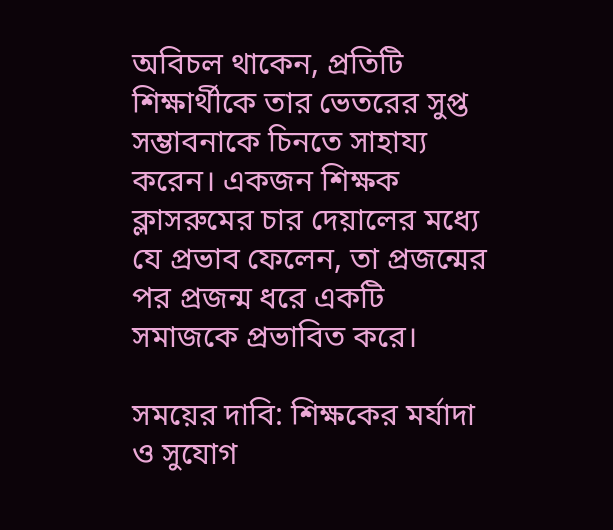অবিচল থাকেন, প্রতিটি শিক্ষার্থীকে তার ভেতরের সুপ্ত সম্ভাবনাকে চিনতে সাহায্য করেন। একজন শিক্ষক ক্লাসরুমের চার দেয়ালের মধ্যে যে প্রভাব ফেলেন, তা প্রজন্মের পর প্রজন্ম ধরে একটি সমাজকে প্রভাবিত করে।

সময়ের দাবি: শিক্ষকের মর্যাদা ও সুযোগ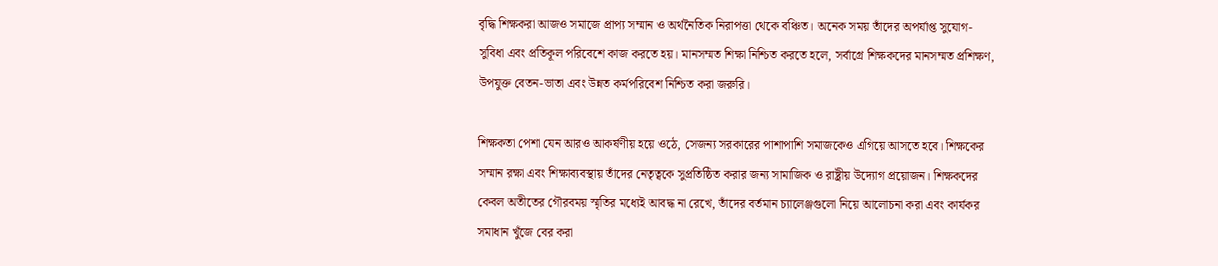বৃদ্ধি শিক্ষকরা আজও সমাজে প্রাপ্য সম্মান ও অর্থনৈতিক নিরাপত্তা থেকে বঞ্চিত। অনেক সময় তাঁদের অপর্যাপ্ত সুযোগ-সুবিধা এবং প্রতিকূল পরিবেশে কাজ করতে হয়। মানসম্মত শিক্ষা নিশ্চিত করতে হলে, সর্বাগ্রে শিক্ষকদের মানসম্মত প্রশিক্ষণ, উপযুক্ত বেতন-ভাতা এবং উন্নত কর্মপরিবেশ নিশ্চিত করা জরুরি।

শিক্ষকতা পেশা যেন আরও আকর্ষণীয় হয়ে ওঠে, সেজন্য সরকারের পাশাপাশি সমাজকেও এগিয়ে আসতে হবে। শিক্ষকের সম্মান রক্ষা এবং শিক্ষাব্যবস্থায় তাঁদের নেতৃত্বকে সুপ্রতিষ্ঠিত করার জন্য সামাজিক ও রাষ্ট্রীয় উদ্যোগ প্রয়োজন। শিক্ষকদের কেবল অতীতের গৌরবময় স্মৃতির মধ্যেই আবদ্ধ না রেখে, তাঁদের বর্তমান চ্যালেঞ্জগুলো নিয়ে আলোচনা করা এবং কার্যকর সমাধান খুঁজে বের করা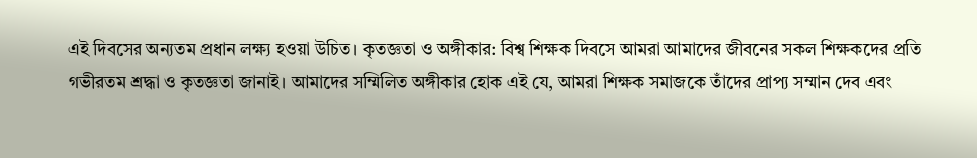এই দিবসের অন্যতম প্রধান লক্ষ্য হওয়া উচিত। কৃতজ্ঞতা ও অঙ্গীকার: বিশ্ব শিক্ষক দিবসে আমরা আমাদের জীবনের সকল শিক্ষকদের প্রতি গভীরতম শ্রদ্ধা ও কৃতজ্ঞতা জানাই। আমাদের সম্মিলিত অঙ্গীকার হোক এই যে, আমরা শিক্ষক সমাজকে তাঁদের প্রাপ্য সম্মান দেব এবং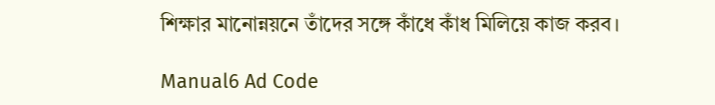শিক্ষার মানোন্নয়নে তাঁদের সঙ্গে কাঁধে কাঁধ মিলিয়ে কাজ করব।

Manual6 Ad Code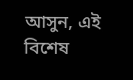আসুন, এই বিশেষ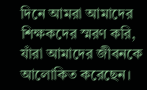দিনে আমরা আমাদের শিক্ষকদের স্মরণ করি, যাঁরা আমাদের জীবনকে আলোকিত করেছেন।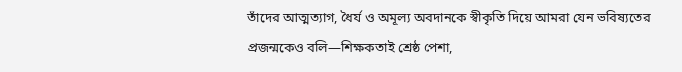তাঁদের আত্মত্যাগ, ধৈর্য ও অমূল্য অবদানকে স্বীকৃতি দিয়ে আমরা যেন ভবিষ্যতের প্রজন্মকেও বলি—শিক্ষকতাই শ্রেষ্ঠ পেশা,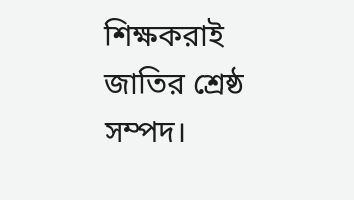শিক্ষকরাই জাতির শ্রেষ্ঠ সম্পদ।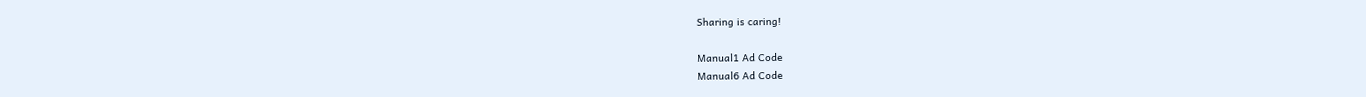Sharing is caring!

Manual1 Ad Code
Manual6 Ad Code